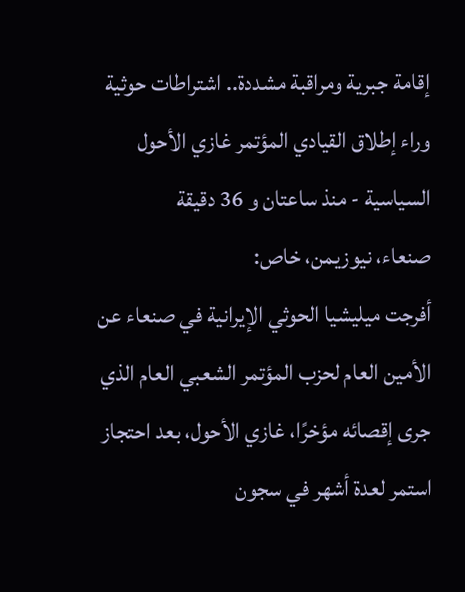إقامة جبرية ومراقبة مشددة.. اشتراطات حوثية وراء إطلاق القيادي المؤتمر غازي الأحول
السياسية - منذ ساعتان و 36 دقيقة
صنعاء، نيوزيمن، خاص:
أفرجت ميليشيا الحوثي الإيرانية في صنعاء عن الأمين العام لحزب المؤتمر الشعبي العام الذي جرى إقصائه مؤخرًا، غازي الأحول، بعد احتجاز استمر لعدة أشهر في سجون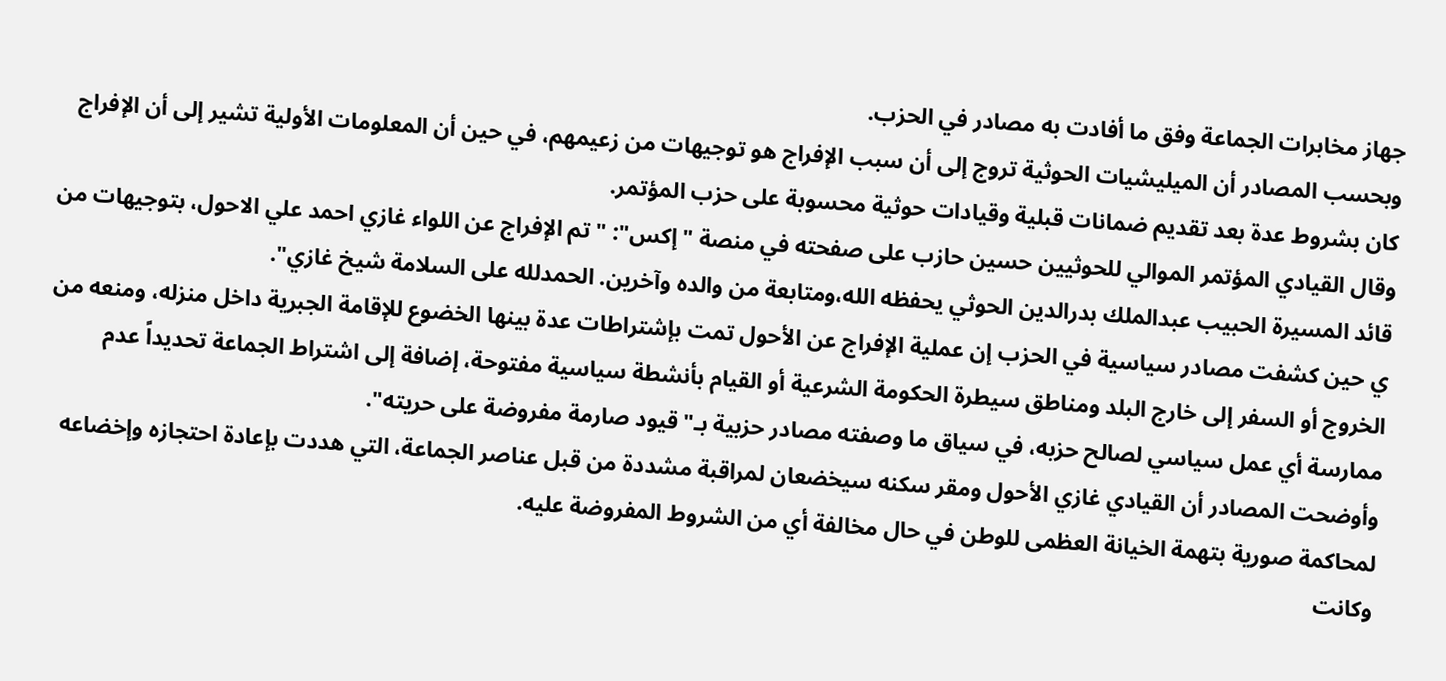جهاز مخابرات الجماعة وفق ما أفادت به مصادر في الحزب.
وبحسب المصادر أن الميليشيات الحوثية تروج إلى أن سبب الإفراج هو توجيهات من زعيمهم، في حين أن المعلومات الأولية تشير إلى أن الإفراج كان بشروط عدة بعد تقديم ضمانات قبلية وقيادات حوثية محسوبة على حزب المؤتمر.
وقال القيادي المؤتمر الموالي للحوثيين حسين حازب على صفحته في منصة "إكس": " تم الإفراج عن اللواء غازي احمد علي الاحول، بتوجيهات من قائد المسيرة الحبيب عبدالملك بدرالدين الحوثي يحفظه الله،ومتابعة من والده وآخرين. الحمدلله على السلامة شيخ غازي".
ي حين كشفت مصادر سياسية في الحزب إن عملية الإفراج عن الأحول تمت بإشتراطات عدة بينها الخضوع للإقامة الجبرية داخل منزله، ومنعه من الخروج أو السفر إلى خارج البلد ومناطق سيطرة الحكومة الشرعية أو القيام بأنشطة سياسية مفتوحة، إضافة إلى اشتراط الجماعة تحديداً عدم ممارسة أي عمل سياسي لصالح حزبه، في سياق ما وصفته مصادر حزبية بـ"قيود صارمة مفروضة على حريته".
وأوضحت المصادر أن القيادي غازي الأحول ومقر سكنه سيخضعان لمراقبة مشددة من قبل عناصر الجماعة، التي هددت بإعادة احتجازه وإخضاعه لمحاكمة صورية بتهمة الخيانة العظمى للوطن في حال مخالفة أي من الشروط المفروضة عليه.
وكانت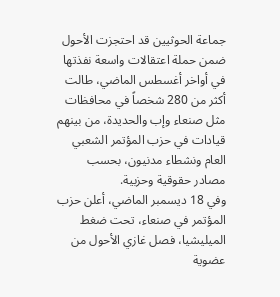جماعة الحوثيين قد احتجزت الأحول ضمن حملة اعتقالات واسعة نفذتها في أواخر أغسطس الماضي، طالت أكثر من 280 شخصاً في محافظات مثل صنعاء وإب والحديدة، من بينهم قيادات في حزب المؤتمر الشعبي العام ونشطاء مدنيون، بحسب مصادر حقوقية وحزبية.
وفي 18 ديسمبر الماضي، أعلن حزب المؤتمر في صنعاء، تحت ضغط الميليشيا، فصل غازي الأحول من عضوية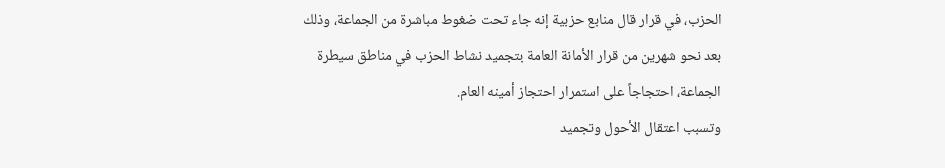الحزب، في قرار قال منابع حزبية إنه جاء تحت ضغوط مباشرة من الجماعة، وذلك بعد نحو شهرين من قرار الأمانة العامة بتجميد نشاط الحزب في مناطق سيطرة الجماعة، احتجاجاً على استمرار احتجاز أمينه العام.
وتسبب اعتقال الأحول وتجميد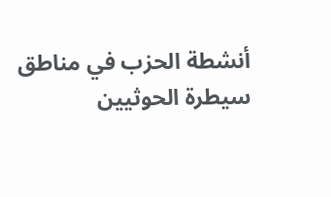أنشطة الحزب في مناطق سيطرة الحوثيين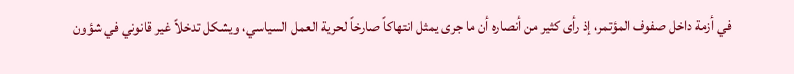في أزمة داخل صفوف المؤتمر، إذ رأى كثير من أنصاره أن ما جرى يمثل انتهاكاً صارخاً لحرية العمل السياسي، ويشكل تدخلاً غير قانوني في شؤون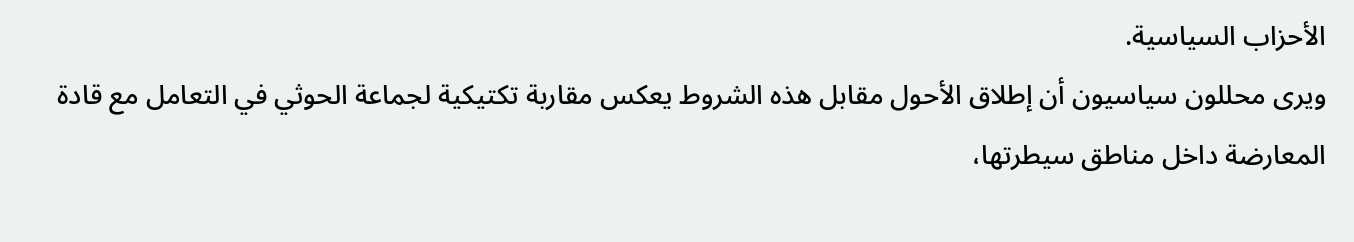الأحزاب السياسية.
ويرى محللون سياسيون أن إطلاق الأحول مقابل هذه الشروط يعكس مقاربة تكتيكية لجماعة الحوثي في التعامل مع قادة المعارضة داخل مناطق سيطرتها،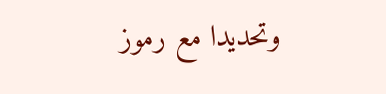وتحديدا مع رموز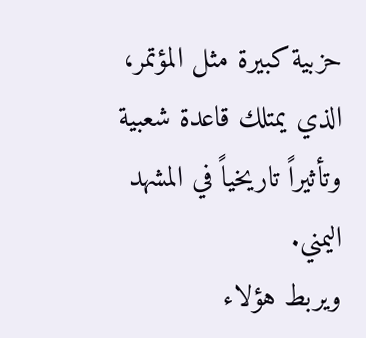حزبية كبيرة مثل المؤتمر، الذي يمتلك قاعدة شعبية وتأثيراً تاريخياً في المشهد اليمني.
ويربط هؤلاء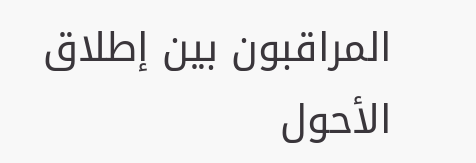المراقبون بين إطلاق الأحول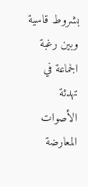بشروط قاسية وبين رغبة الجماعة في تهدئة الأصوات المعارضة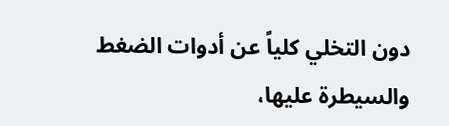دون التخلي كلياً عن أدوات الضغط والسيطرة عليها،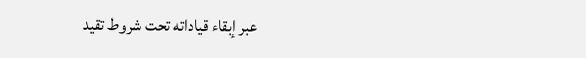عبر إبقاء قياداته تحت شروط تقيد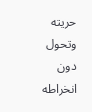حريته وتحول دون انخراطه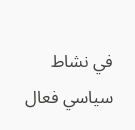في نشاط سياسي فعال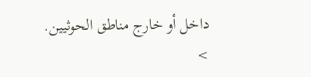داخل أو خارج مناطق الحوثيين.
>